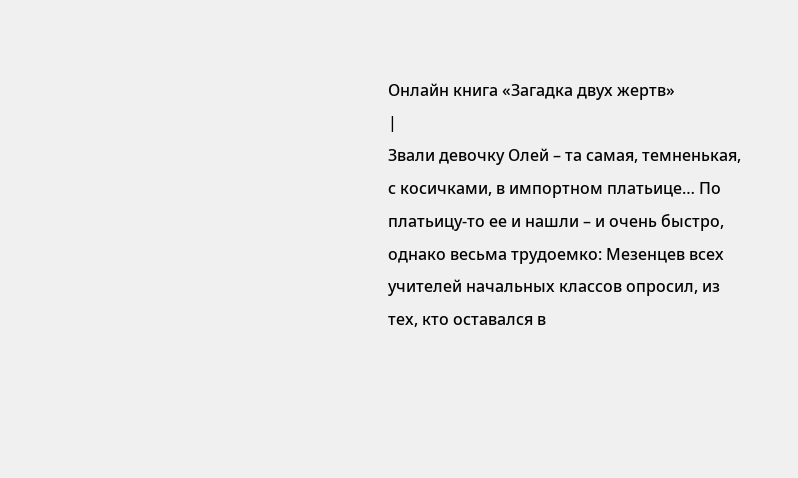Онлайн книга «Загадка двух жертв»
|
Звали девочку Олей – та самая, темненькая, с косичками, в импортном платьице… По платьицу-то ее и нашли – и очень быстро, однако весьма трудоемко: Мезенцев всех учителей начальных классов опросил, из тех, кто оставался в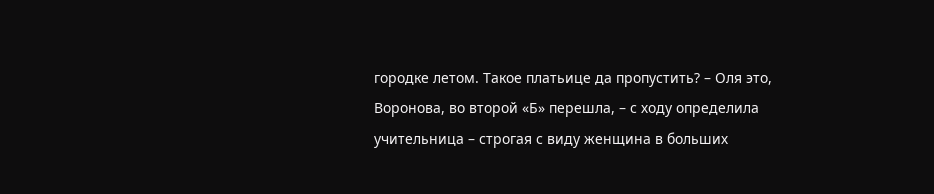городке летом. Такое платьице да пропустить? – Оля это, Воронова, во второй «Б» перешла, – с ходу определила учительница – строгая с виду женщина в больших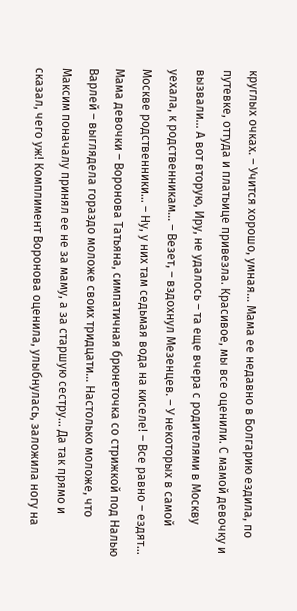круглых очках. – Учится хорошо, умная… Мама ее недавно в Болгарию ездила, по путевке, оттуда и платьице привезла. Красивое, мы все оценили. С мамой девочку и вызвали… А вот вторую, Иру, не удалось – та еще вчера с родителями в Москву уехала, к родственникам… – Везет, – вздохнул Мезенцев. – У некоторых в самой Москве родственники… – Ну, у них там седьмая вода на киселе! – Все равно – ездят… Мама девочки – Воронова Татьяна, симпатичная брюнеточка со стрижкой под Налью Варлей – выглядела гораздо моложе своих тридцати… Настолько моложе, что Максим поначалу принял ее не за маму, а за старшую сестру… Да так прямо и сказал, чего уж! Комплимент Воронова оценила, улыбнулась, заложила ногу на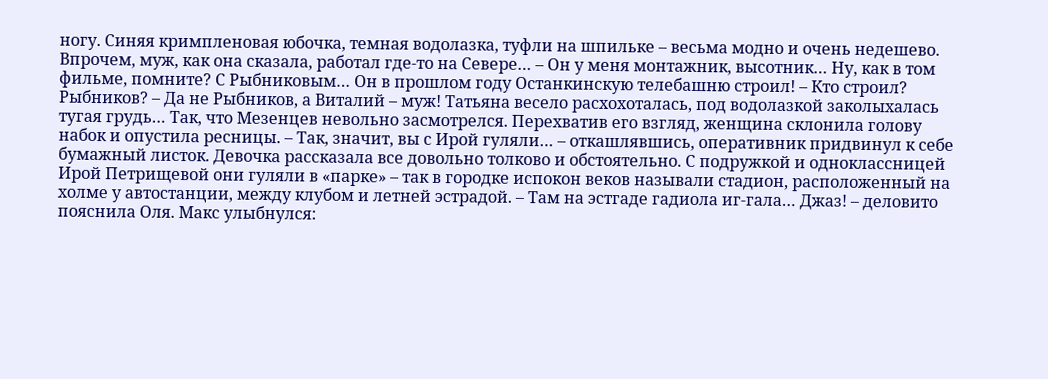ногу. Синяя кримпленовая юбочка, темная водолазка, туфли на шпильке – весьма модно и очень недешево. Впрочем, муж, как она сказала, работал где-то на Севере… – Он у меня монтажник, высотник… Ну, как в том фильме, помните? С Рыбниковым… Он в прошлом году Останкинскую телебашню строил! – Кто строил? Рыбников? – Да не Рыбников, а Виталий – муж! Татьяна весело расхохоталась, под водолазкой заколыхалась тугая грудь… Так, что Мезенцев невольно засмотрелся. Перехватив его взгляд, женщина склонила голову набок и опустила ресницы. – Так, значит, вы с Ирой гуляли… – откашлявшись, оперативник придвинул к себе бумажный листок. Девочка рассказала все довольно толково и обстоятельно. С подружкой и одноклассницей Ирой Петрищевой они гуляли в «парке» – так в городке испокон веков называли стадион, расположенный на холме у автостанции, между клубом и летней эстрадой. – Там на эстгаде гадиола иг-гала… Джаз! – деловито пояснила Оля. Макс улыбнулся: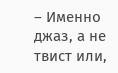– Именно джаз, а не твист или,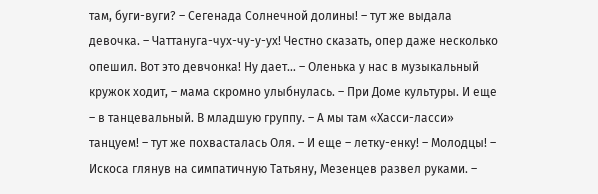там, буги-вуги? – Сегенада Солнечной долины! – тут же выдала девочка. – Чаттануга-чух-чу-у-ух! Честно сказать, опер даже несколько опешил. Вот это девчонка! Ну дает… – Оленька у нас в музыкальный кружок ходит, – мама скромно улыбнулась. – При Доме культуры. И еще – в танцевальный. В младшую группу. – А мы там «Хасси-ласси» танцуем! – тут же похвасталась Оля. – И еще – летку-енку! – Молодцы! – Искоса глянув на симпатичную Татьяну, Мезенцев развел руками. –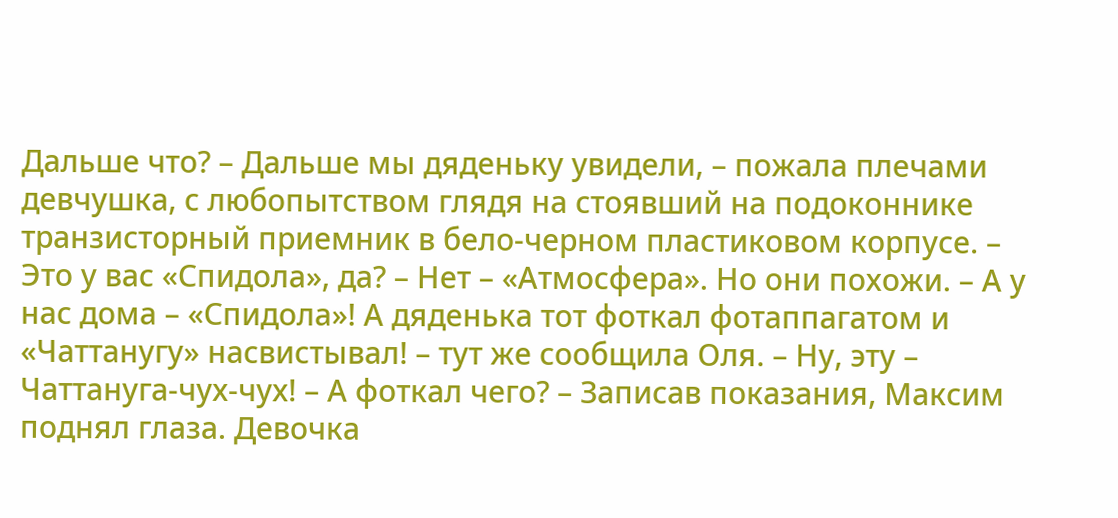Дальше что? – Дальше мы дяденьку увидели, – пожала плечами девчушка, с любопытством глядя на стоявший на подоконнике транзисторный приемник в бело-черном пластиковом корпусе. – Это у вас «Спидола», да? – Нет – «Атмосфера». Но они похожи. – А у нас дома – «Спидола»! А дяденька тот фоткал фотаппагатом и «Чаттанугу» насвистывал! – тут же сообщила Оля. – Ну, эту – Чаттануга-чух-чух! – А фоткал чего? – Записав показания, Максим поднял глаза. Девочка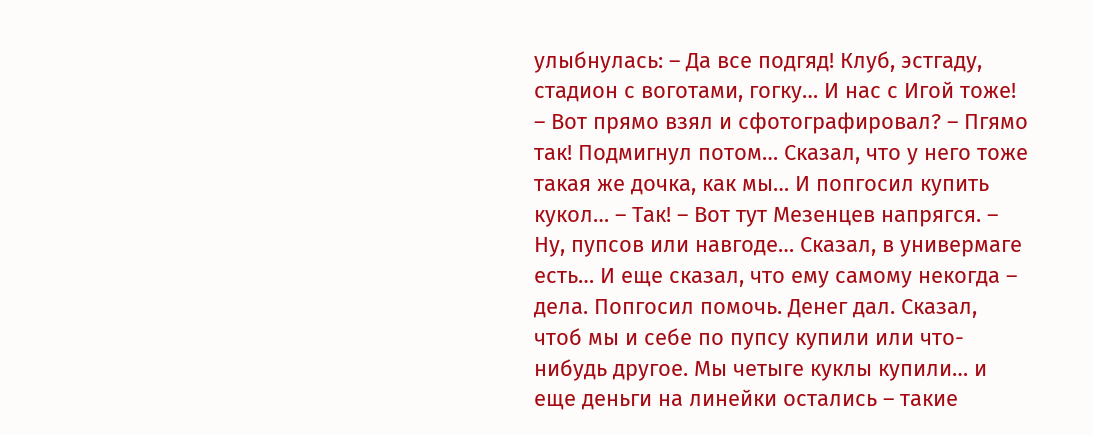улыбнулась: – Да все подгяд! Клуб, эстгаду, стадион с воготами, гогку… И нас с Игой тоже! – Вот прямо взял и сфотографировал? – Пгямо так! Подмигнул потом… Сказал, что у него тоже такая же дочка, как мы… И попгосил купить кукол… – Так! – Вот тут Мезенцев напрягся. – Ну, пупсов или навгоде… Сказал, в универмаге есть… И еще сказал, что ему самому некогда – дела. Попгосил помочь. Денег дал. Сказал, чтоб мы и себе по пупсу купили или что-нибудь другое. Мы четыге куклы купили… и еще деньги на линейки остались – такие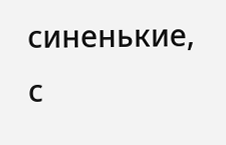синенькие, с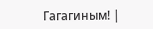Гагагиным! |